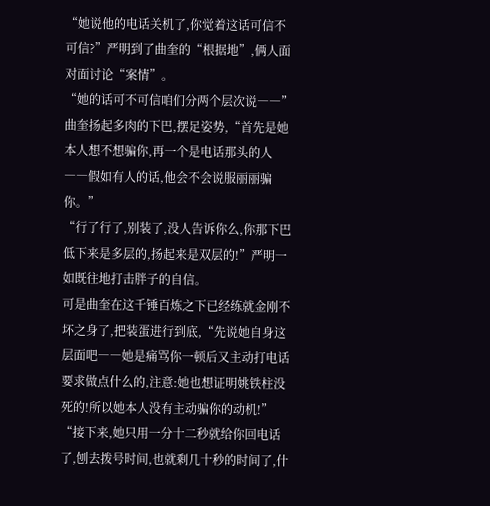“她说他的电话关机了,你觉着这话可信不可信?”严明到了曲奎的“根据地”,俩人面对面讨论“案情”。
“她的话可不可信咱们分两个层次说――”曲奎扬起多肉的下巴,摆足姿势,“首先是她本人想不想骗你,再一个是电话那头的人――假如有人的话,他会不会说服丽丽骗你。”
“行了行了,别装了,没人告诉你么,你那下巴低下来是多层的,扬起来是双层的!”严明一如既往地打击胖子的自信。
可是曲奎在这千锤百炼之下已经练就金刚不坏之身了,把装蛋进行到底,“先说她自身这层面吧――她是痛骂你一顿后又主动打电话要求做点什么的,注意:她也想证明姚铁柱没死的!所以她本人没有主动骗你的动机!”
“接下来,她只用一分十二秒就给你回电话了,刨去拨号时间,也就剩几十秒的时间了,什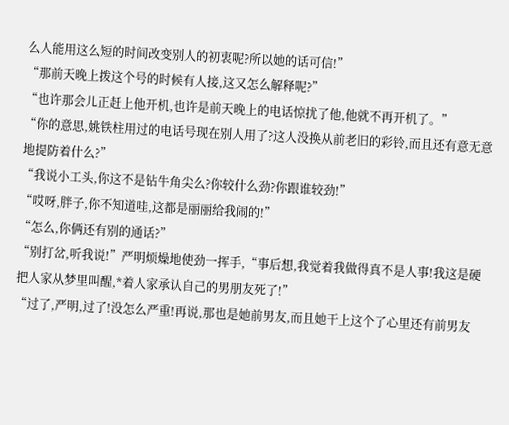么人能用这么短的时间改变别人的初衷呢?所以她的话可信!”
“那前天晚上拨这个号的时候有人接,这又怎么解释呢?”
“也许那会儿正赶上他开机,也许是前天晚上的电话惊扰了他,他就不再开机了。”
“你的意思,姚铁柱用过的电话号现在别人用了?这人没换从前老旧的彩铃,而且还有意无意地提防着什么?”
“我说小工头,你这不是钻牛角尖么?你较什么劲?你跟谁较劲!”
“哎呀,胖子,你不知道哇,这都是丽丽给我闹的!”
“怎么,你俩还有别的通话?”
“别打岔,听我说!”严明烦燥地使劲一挥手,“事后想,我觉着我做得真不是人事!我这是硬把人家从梦里叫醒,*着人家承认自己的男朋友死了!”
“过了,严明,过了!没怎么严重!再说,那也是她前男友,而且她干上这个了心里还有前男友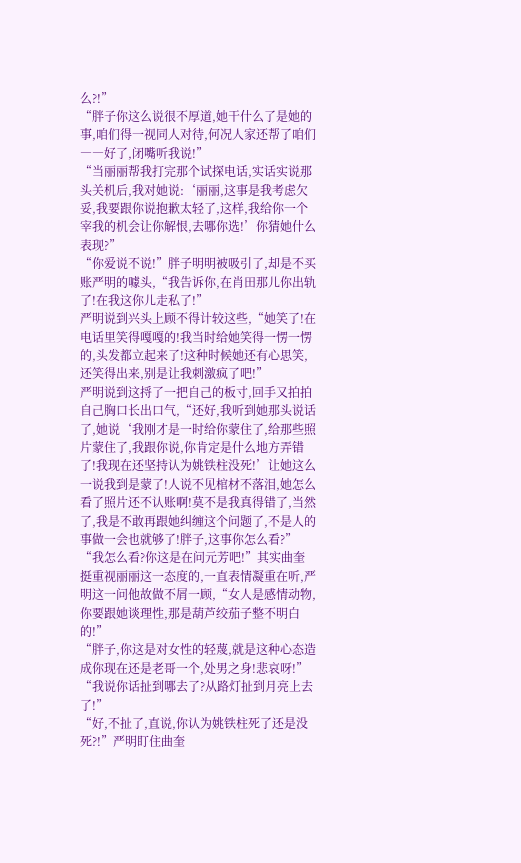么?!”
“胖子你这么说很不厚道,她干什么了是她的事,咱们得一视同人对待,何况人家还帮了咱们――好了,闭嘴听我说!”
“当丽丽帮我打完那个试探电话,实话实说那头关机后,我对她说:‘丽丽,这事是我考虑欠妥,我要跟你说抱歉太轻了,这样,我给你一个宰我的机会让你解恨,去哪你选!’你猜她什么表现?”
“你爱说不说!”胖子明明被吸引了,却是不买账严明的噱头,“我告诉你,在肖田那儿你出轨了!在我这你儿走私了!”
严明说到兴头上顾不得计较这些,“她笑了!在电话里笑得嘎嘎的!我当时给她笑得一愣一愣的,头发都立起来了!这种时候她还有心思笑,还笑得出来,别是让我刺激疯了吧!”
严明说到这捋了一把自己的板寸,回手又拍拍自己胸口长出口气,“还好,我听到她那头说话了,她说‘我刚才是一时给你蒙住了,给那些照片蒙住了,我跟你说,你肯定是什么地方弄错了!我现在还坚持认为姚铁柱没死!’让她这么一说我到是蒙了!人说不见棺材不落泪,她怎么看了照片还不认账啊!莫不是我真得错了,当然了,我是不敢再跟她纠缠这个问题了,不是人的事做一会也就够了!胖子,这事你怎么看?”
“我怎么看?你这是在问元芳吧!”其实曲奎挺重视丽丽这一态度的,一直表情凝重在听,严明这一问他故做不屑一顾,“女人是感情动物,你要跟她谈理性,那是葫芦绞茄子整不明白的!”
“胖子,你这是对女性的轻蔑,就是这种心态造成你现在还是老哥一个,处男之身!悲哀呀!”
“我说你话扯到哪去了?从路灯扯到月亮上去了!”
“好,不扯了,直说,你认为姚铁柱死了还是没死?!”严明盯住曲奎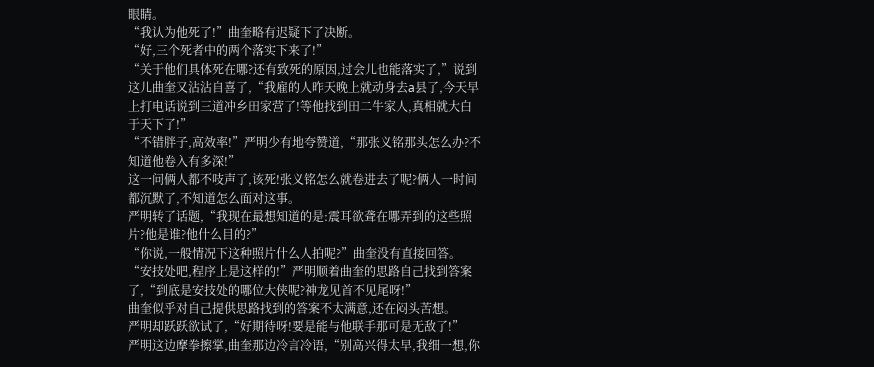眼睛。
“我认为他死了!”曲奎略有迟疑下了决断。
“好,三个死者中的两个落实下来了!”
“关于他们具体死在哪?还有致死的原因,过会儿也能落实了,”说到这儿曲奎又沾沾自喜了,“我雇的人昨天晚上就动身去a县了,今天早上打电话说到三道冲乡田家营了!等他找到田二牛家人,真相就大白于天下了!”
“不错胖子,高效率!”严明少有地夸赞道,“那张义铭那头怎么办?不知道他卷入有多深!”
这一问俩人都不吱声了,该死!张义铭怎么就卷进去了呢?俩人一时间都沉默了,不知道怎么面对这事。
严明转了话题,“我现在最想知道的是:震耳欲聋在哪弄到的这些照片?他是谁?他什么目的?”
“你说,一般情况下这种照片什么人拍呢?”曲奎没有直接回答。
“安技处吧,程序上是这样的!”严明顺着曲奎的思路自己找到答案了,“到底是安技处的哪位大侠呢?神龙见首不见尾呀!”
曲奎似乎对自己提供思路找到的答案不太满意,还在闷头苦想。
严明却跃跃欲试了,“好期待呀!要是能与他联手那可是无敌了!”
严明这边摩拳擦掌,曲奎那边冷言冷语,“别高兴得太早,我细一想,你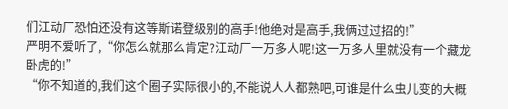们江动厂恐怕还没有这等斯诺登级别的高手!他绝对是高手,我俩过过招的!”
严明不爱听了,“你怎么就那么肯定?江动厂一万多人呢!这一万多人里就没有一个藏龙卧虎的!”
“你不知道的,我们这个圈子实际很小的,不能说人人都熟吧,可谁是什么虫儿变的大概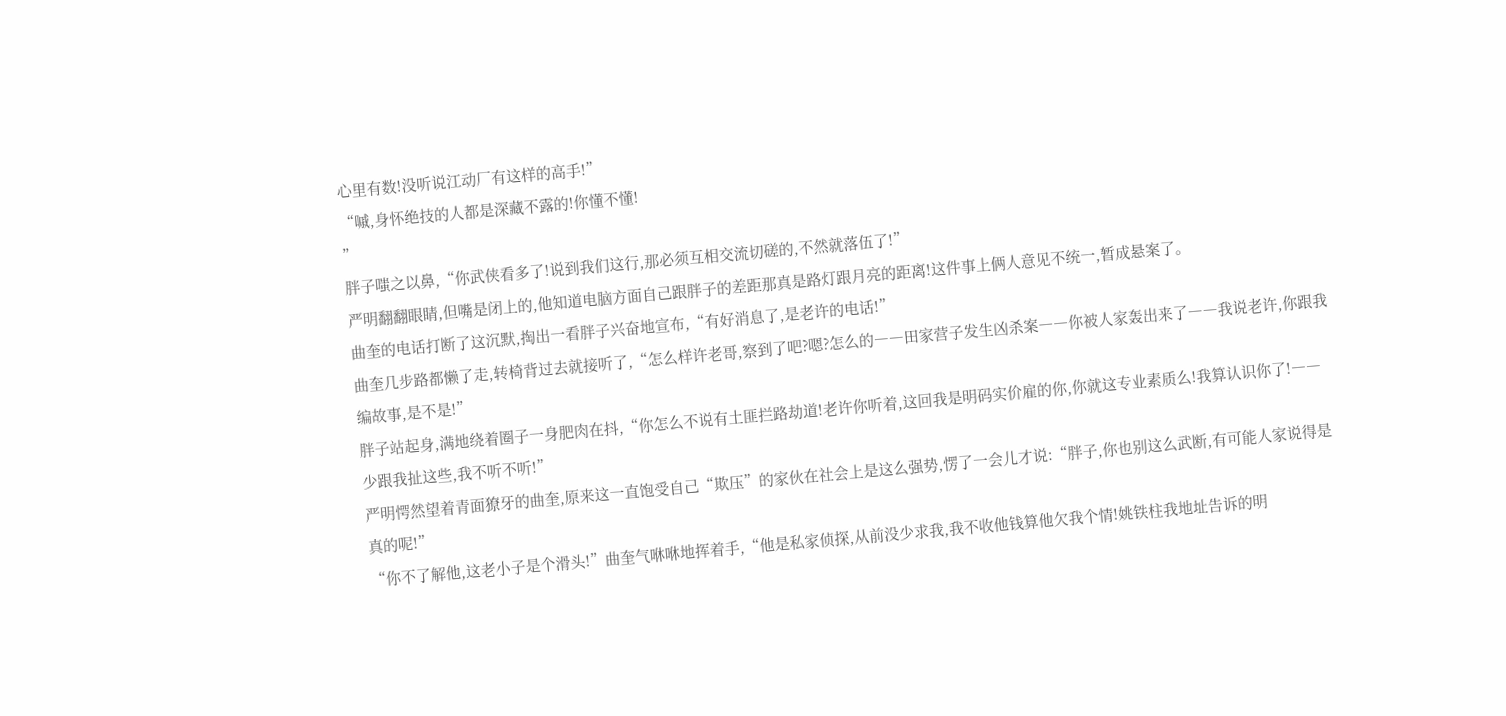心里有数!没听说江动厂有这样的高手!”
“嘁,身怀绝技的人都是深藏不露的!你懂不懂!
”
胖子嗤之以鼻,“你武侠看多了!说到我们这行,那必须互相交流切磋的,不然就落伍了!”
严明翻翻眼睛,但嘴是闭上的,他知道电脑方面自己跟胖子的差距那真是路灯跟月亮的距离!这件事上俩人意见不统一,暂成悬案了。
曲奎的电话打断了这沉默,掏出一看胖子兴奋地宣布,“有好消息了,是老许的电话!”
曲奎几步路都懒了走,转椅背过去就接听了,“怎么样许老哥,察到了吧?嗯?怎么的――田家营子发生凶杀案――你被人家轰出来了――我说老许,你跟我编故事,是不是!”
胖子站起身,满地绕着圈子一身肥肉在抖,“你怎么不说有土匪拦路劫道!老许你听着,这回我是明码实价雇的你,你就这专业素质么!我算认识你了!――少跟我扯这些,我不听不听!”
严明愕然望着青面獠牙的曲奎,原来这一直饱受自己“欺压”的家伙在社会上是这么强势,愣了一会儿才说:“胖子,你也别这么武断,有可能人家说得是真的呢!”
“你不了解他,这老小子是个滑头!”曲奎气咻咻地挥着手,“他是私家侦探,从前没少求我,我不收他钱算他欠我个情!姚铁柱我地址告诉的明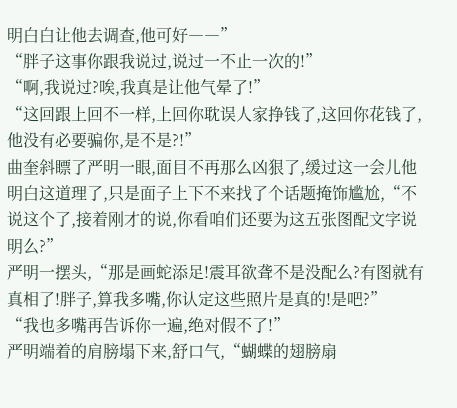明白白让他去调查,他可好――”
“胖子这事你跟我说过,说过一不止一次的!”
“啊,我说过?唉,我真是让他气晕了!”
“这回跟上回不一样,上回你耽误人家挣钱了,这回你花钱了,他没有必要骗你,是不是?!”
曲奎斜瞟了严明一眼,面目不再那么凶狠了,缓过这一会儿他明白这道理了,只是面子上下不来找了个话题掩饰尴尬,“不说这个了,接着刚才的说,你看咱们还要为这五张图配文字说明么?”
严明一摆头,“那是画蛇添足!震耳欲聋不是没配么?有图就有真相了!胖子,算我多嘴,你认定这些照片是真的!是吧?”
“我也多嘴再告诉你一遍,绝对假不了!”
严明端着的肩膀塌下来,舒口气,“蝴蝶的翅膀扇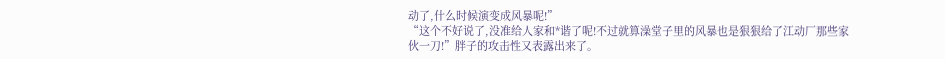动了,什么时候演变成风暴呢!”
“这个不好说了,没准给人家和*谐了呢!不过就算澡堂子里的风暴也是狠狠给了江动厂那些家伙一刀!”胖子的攻击性又表露出来了。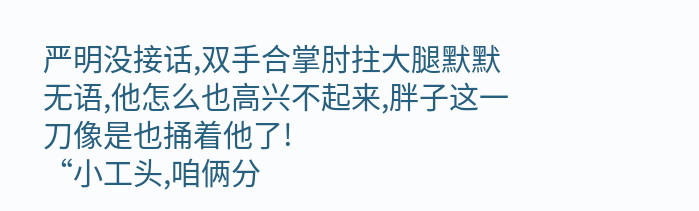严明没接话,双手合掌肘拄大腿默默无语,他怎么也高兴不起来,胖子这一刀像是也捅着他了!
“小工头,咱俩分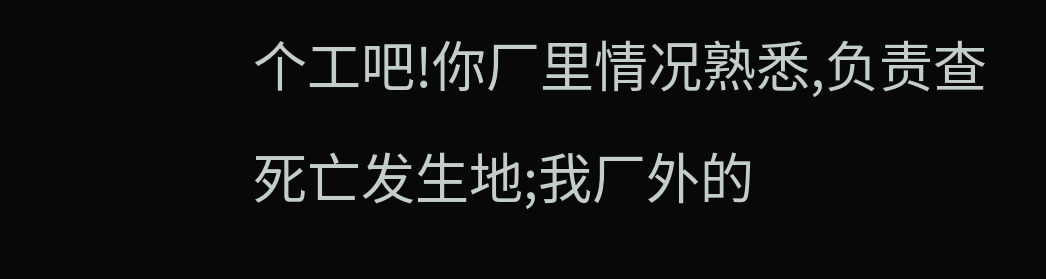个工吧!你厂里情况熟悉,负责查死亡发生地;我厂外的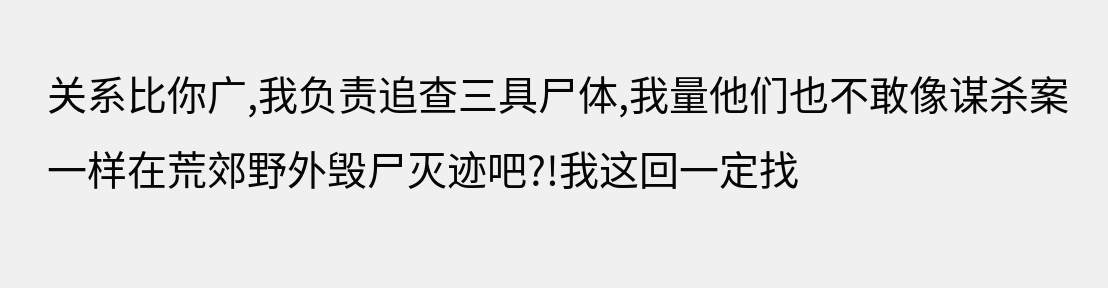关系比你广,我负责追查三具尸体,我量他们也不敢像谋杀案一样在荒郊野外毁尸灭迹吧?!我这回一定找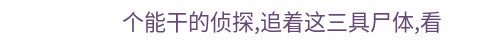个能干的侦探,追着这三具尸体,看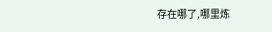存在哪了,哪里炼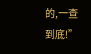的,一查到底!”